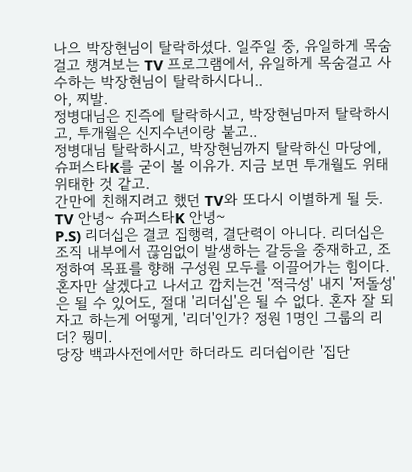나으 박장현님이 탈락하셨다. 일주일 중, 유일하게 목숨걸고 챙겨보는 TV 프로그램에서, 유일하게 목숨걸고 사수하는 박장현님이 탈락하시다니..
아, 찌발.
정병대님은 진즉에 탈락하시고, 박장현님마저 탈락하시고, 투개월은 신지수년이랑 붙고..
정병대님 탈락하시고, 박장현님까지 탈락하신 마당에, 슈퍼스타K를 굳이 볼 이유가. 지금 보면 투개월도 위태위태한 것 같고.
간만에 친해지려고 했던 TV와 또다시 이별하게 될 듯.
TV 안녕~ 슈퍼스타K 안녕~
P.S) 리더십은 결코 집행력, 결단력이 아니다. 리더십은 조직 내부에서 끊임없이 발생하는 갈등을 중재하고, 조정하여 목표를 향해 구성원 모두를 이끌어가는 힘이다. 혼자만 살겠다고 나서고 깝치는건 '적극성' 내지 '저돌성'은 될 수 있어도, 절대 '리더십'은 될 수 없다. 혼자 잘 되자고 하는게 어떻게, '리더'인가? 정원 1명인 그룹의 리더? 뭥미.
당장 백과사전에서만 하더라도 리더쉽이란 '집단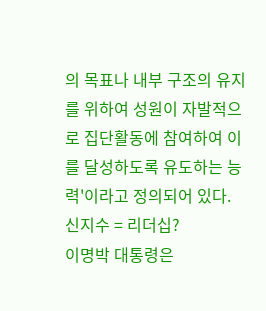의 목표나 내부 구조의 유지를 위하여 성원이 자발적으로 집단활동에 참여하여 이를 달성하도록 유도하는 능력'이라고 정의되어 있다.
신지수 = 리더십?
이명박 대통령은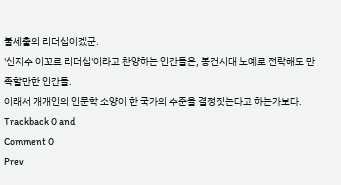불세출의 리더십이겠군.
'신지수 이꼬르 리더십'이라고 찬양하는 인간들은, 봉건시대 노예로 전락해도 만족할만한 인간들.
이래서 개개인의 인문학 소양이 한 국가의 수준을 결정짓는다고 하는가보다.
Trackback 0 and
Comment 0
Prev